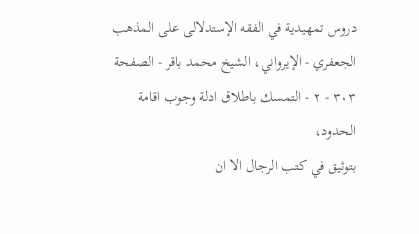دروس تمهيدية في الفقه الإستدلالى على المذهب الجعفري - الإيرواني، الشيخ محمد باقر - الصفحة ٣٠٣ - ٢ - التمسك باطلاق ادلة وجوب اقامة الحدود،
بتوثيق في كتب الرجال الا ان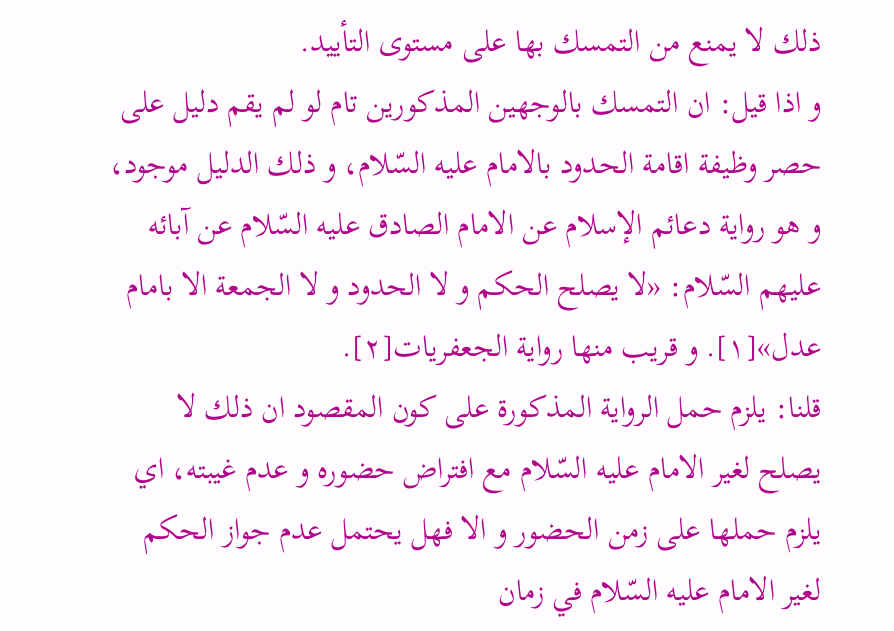ذلك لا يمنع من التمسك بها على مستوى التأييد.
و اذا قيل: ان التمسك بالوجهين المذكورين تام لو لم يقم دليل على حصر وظيفة اقامة الحدود بالامام عليه السّلام، و ذلك الدليل موجود، و هو رواية دعائم الإسلام عن الامام الصادق عليه السّلام عن آبائه عليهم السّلام: «لا يصلح الحكم و لا الحدود و لا الجمعة الا بامام عدل»[١]. و قريب منها رواية الجعفريات[٢].
قلنا: يلزم حمل الرواية المذكورة على كون المقصود ان ذلك لا يصلح لغير الامام عليه السّلام مع افتراض حضوره و عدم غيبته، اي يلزم حملها على زمن الحضور و الا فهل يحتمل عدم جواز الحكم لغير الامام عليه السّلام في زمان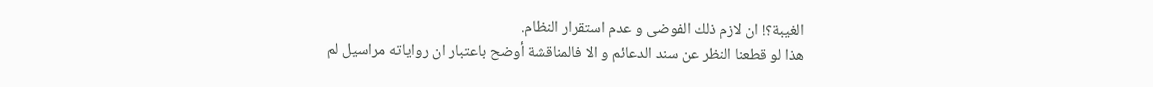الغيبة؟! ان لازم ذلك الفوضى و عدم استقرار النظام.
هذا لو قطعنا النظر عن سند الدعائم و الا فالمناقشة أوضح باعتبار ان رواياته مراسيل لم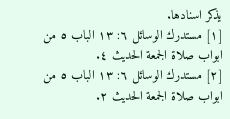يذكر اسنادها.
[١] مستدرك الوسائل ٦: ١٣ الباب ٥ من ابواب صلاة الجمعة الحديث ٤.
[٢] مستدرك الوسائل ٦: ١٣ الباب ٥ من ابواب صلاة الجمعة الحديث ٢.